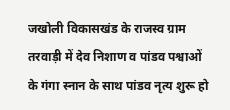जखोली विकासखंड के राजस्व ग्राम तरवाड़ी में देव निशाण व पांडव पश्वाओं के गंगा स्नान के साथ पांडव नृत्य शुरू हो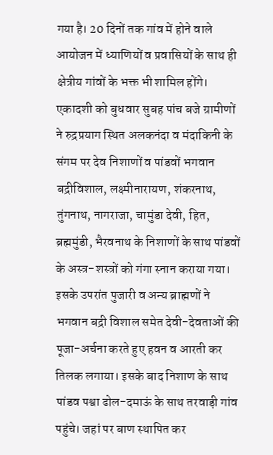गया है। 20 दिनों तक गांव में होने वाले आयोजन में ध्याणियों व प्रवासियों के साथ ही क्षेत्रीय गांवों के भक्त भी शामिल होंगे।
एकादशी को बुधवार सुबह पांच बजे ग्रामीणों ने रुद्रप्रयाग स्थित अलकनंदा व मंदाकिनी के संगम पर देव निशाणों व पांडवों भगवान बद्रीविशाल, लक्ष्मीनारायण, शंकरनाथ, तुंगनाथ, नागराजा, चामुंडा देवी, हित, ब्रह्ममुंडी, भैरवनाथ के निशाणों के साथ पांडवों के अस्त्र-शस्त्रों को गंगा स्नान कराया गया। इसके उपरांत पुजारी व अन्य ब्राह्मणों ने भगवान बद्री विशाल समेत देवी-देवताओं की पूजा-अर्चना करते हुए हवन व आरती कर तिलक लगाया। इसके बाद निशाण के साथ पांडव पश्वा ढोल-दमाऊं के साथ तरवाड़ी गांव पहुंचे। जहां पर बाण स्थापित कर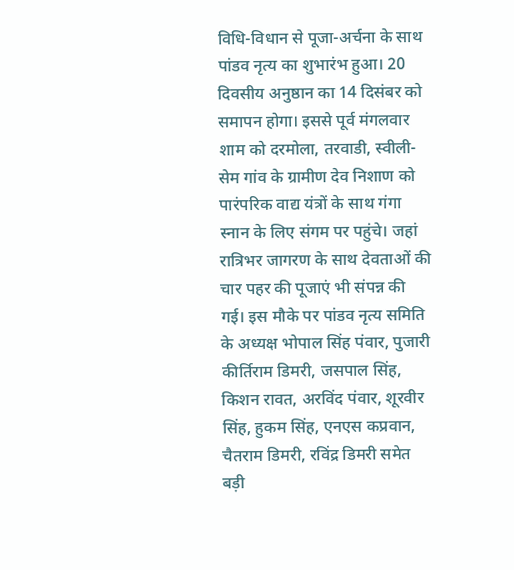विधि-विधान से पूजा-अर्चना के साथ पांडव नृत्य का शुभारंभ हुआ। 20 दिवसीय अनुष्ठान का 14 दिसंबर को समापन होगा। इससे पूर्व मंगलवार शाम को दरमोला, तरवाडी, स्वीली-सेम गांव के ग्रामीण देव निशाण को पारंपरिक वाद्य यंत्रों के साथ गंगा स्नान के लिए संगम पर पहुंचे। जहां रात्रिभर जागरण के साथ देवताओं की चार पहर की पूजाएं भी संपन्न की गई। इस मौके पर पांडव नृत्य समिति के अध्यक्ष भोपाल सिंह पंवार, पुजारी कीर्तिराम डिमरी, जसपाल सिंह, किशन रावत, अरविंद पंवार, शूरवीर सिंह, हुकम सिंह, एनएस कप्रवान, चैतराम डिमरी, रविंद्र डिमरी समेत बड़ी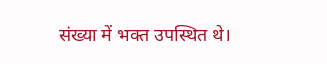संख्या में भक्त उपस्थित थे।